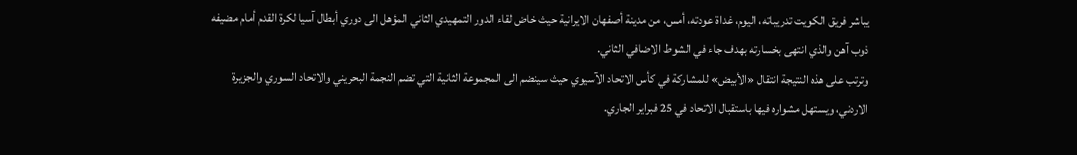يباشر فريق الكويت تدريباته، اليوم، غداة عودته، أمس، من مدينة أصفهان الايرانية حيث خاض لقاء الدور التمهيدي الثاني المؤهل الى دوري أبطال آسيا لكرة القدم أمام مضيفه ذوب آهن والذي انتهى بخسارته بهدف جاء في الشوط الاضافي الثاني.
وترتب على هذه النتيجة انتقال «الأبيض» للمشاركة في كأس الاتحاد الآسيوي حيث سينضم الى المجموعة الثانية التي تضم النجمة البحريني والاتحاد السوري والجزيرة الاردني، ويستهل مشواره فيها باستقبال الاتحاد في 25 فبراير الجاري.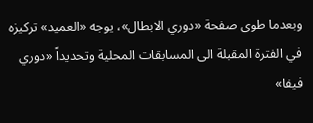وبعدما طوى صفحة «دوري الابطال»، يوجه «العميد» تركيزه في الفترة المقبلة الى المسابقات المحلية وتحديداً «دوري فيفا»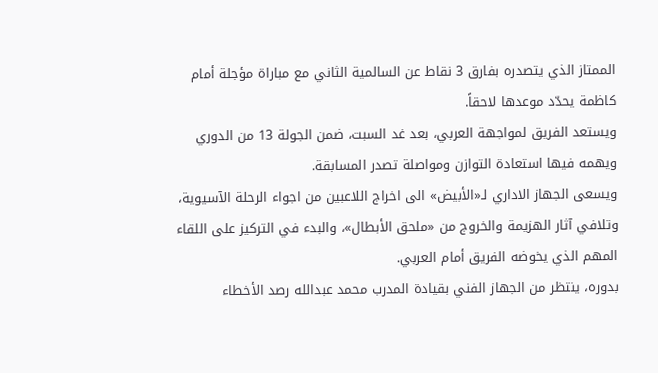الممتاز الذي يتصدره بفارق 3 نقاط عن السالمية الثاني مع مباراة مؤجلة أمام كاظمة يحدّد موعدها لاحقاً.
ويستعد الفريق لمواجهة العربي، بعد غد السبت، ضمن الجولة 13 من الدوري ويهمه فيها استعادة التوازن ومواصلة تصدر المسابقة.
ويسعى الجهاز الاداري لـ«الأبيض» الى اخراج اللاعبين من اجواء الرحلة الآسيوية، وتلافي آثار الهزيمة والخروج من «ملحق الأبطال»، والبدء في التركيز على اللقاء المهم الذي يخوضه الفريق أمام العربي.
بدوره، ينتظر من الجهاز الفني بقيادة المدرب محمد عبدالله رصد الأخطاء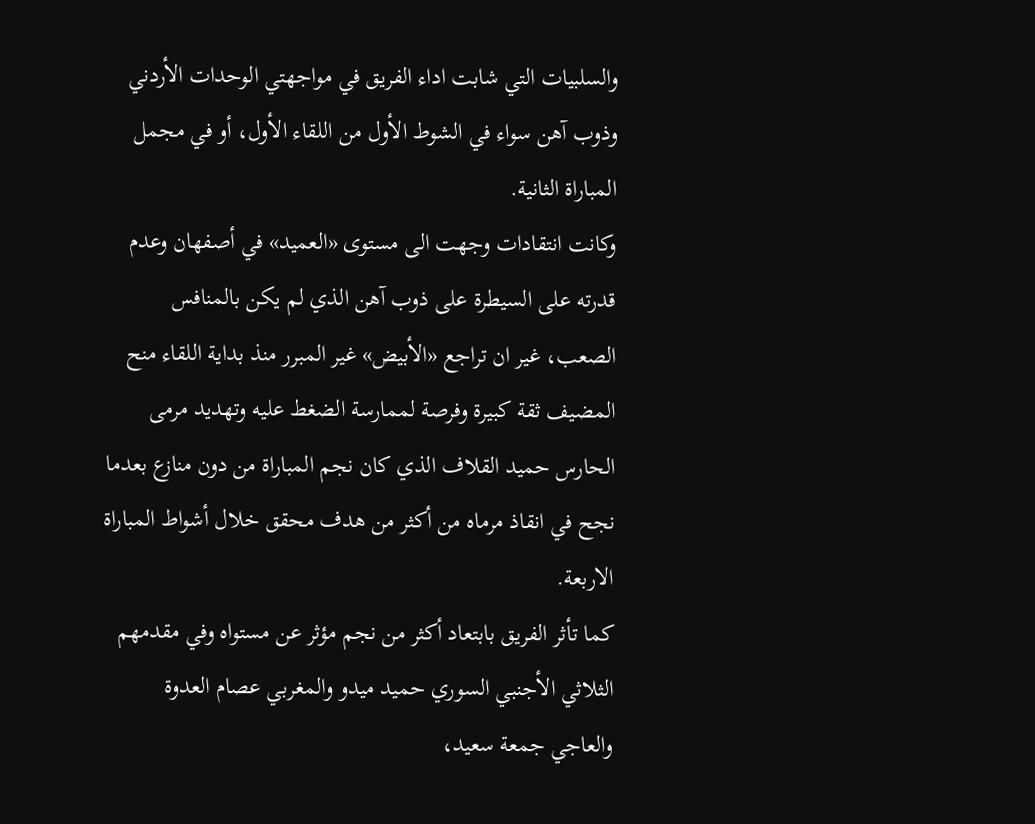والسلبيات التي شابت اداء الفريق في مواجهتي الوحدات الأردني وذوب آهن سواء في الشوط الأول من اللقاء الأول، أو في مجمل المباراة الثانية.
وكانت انتقادات وجهت الى مستوى «العميد» في أصفهان وعدم قدرته على السيطرة على ذوب آهن الذي لم يكن بالمنافس الصعب، غير ان تراجع «الأبيض» غير المبرر منذ بداية اللقاء منح المضيف ثقة كبيرة وفرصة لممارسة الضغط عليه وتهديد مرمى الحارس حميد القلاف الذي كان نجم المباراة من دون منازع بعدما نجح في انقاذ مرماه من أكثر من هدف محقق خلال أشواط المباراة الاربعة.
كما تأثر الفريق بابتعاد أكثر من نجم مؤثر عن مستواه وفي مقدمهم الثلاثي الأجنبي السوري حميد ميدو والمغربي عصام العدوة والعاجي جمعة سعيد،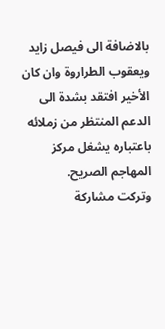بالاضافة الى فيصل زايد ويعقوب الطراروة وان كان الأخير افتقد بشدة الى الدعم المنتظر من زملائه باعتباره يشغل مركز المهاجم الصريح.
وتركت مشاركة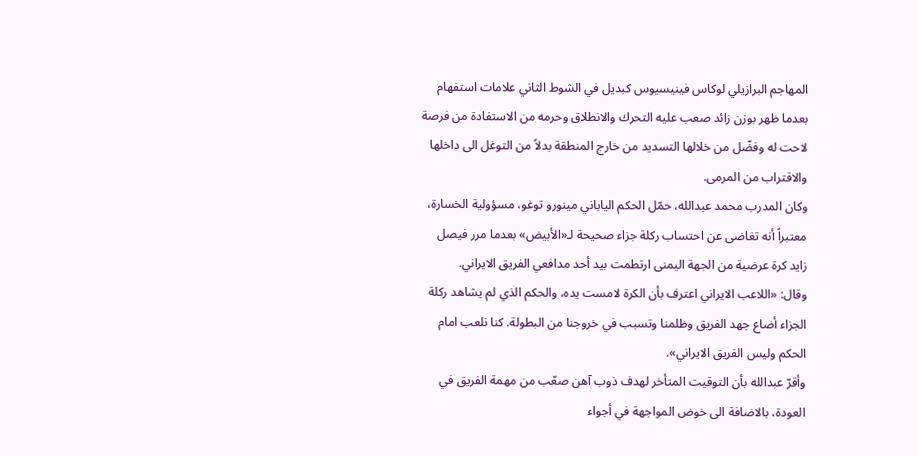المهاجم البرازيلي لوكاس فينيسيوس كبديل في الشوط الثاني علامات استفهام بعدما ظهر بوزن زائد صعب عليه التحرك والانطلاق وحرمه من الاستفادة من فرصة لاحت له وفضّل من خلالها التسديد من خارج المنطقة بدلاً من التوغل الى داخلها والاقتراب من المرمى.
وكان المدرب محمد عبدالله، حمّل الحكم الياباني مينورو توغو، مسؤولية الخسارة، معتبراً أنه تغاضى عن احتساب ركلة جزاء صحيحة لـ«الأبيض» بعدما مرر فيصل زايد كرة عرضية من الجهة اليمنى ارتطمت بيد أحد مدافعي الفريق الايراني.
وقال: «اللاعب الايراني اعترف بأن الكرة لامست يده، والحكم الذي لم يشاهد ركلة الجزاء أضاع جهد الفريق وظلمنا وتسبب في خروجنا من البطولة. كنا نلعب امام الحكم وليس الفريق الايراني».
وأقرّ عبدالله بأن التوقيت المتأخر لهدف ذوب آهن صعّب من مهمة الفريق في العودة، بالاضافة الى خوض المواجهة في أجواء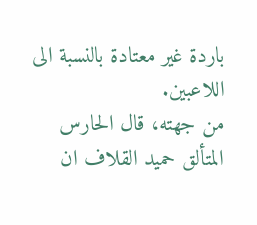باردة غير معتادة بالنسبة الى اللاعبين.
من جهته، قال الحارس المتألق حميد القلاف ان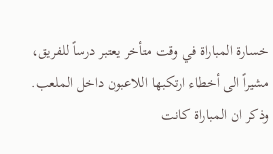خسارة المباراة في وقت متأخر يعتبر درساً للفريق، مشيراً الى أخطاء ارتكبها اللاعبون داخل الملعب.
وذكر ان المباراة كانت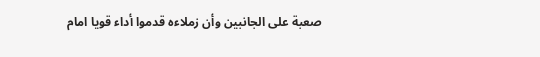صعبة على الجانبين وأن زملاءه قدموا أداء قويا امام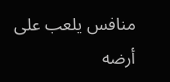منافس يلعب على أرضه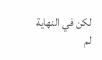لكن في النهاية لم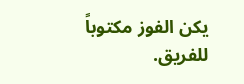يكن الفوز مكتوباً للفريق.